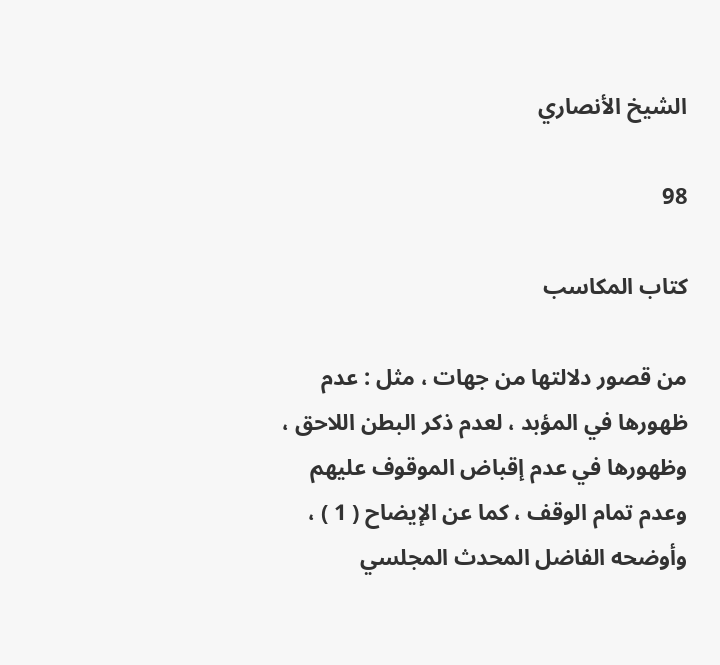الشيخ الأنصاري

98

كتاب المكاسب

من قصور دلالتها من جهات ، مثل : عدم ظهورها في المؤبد ، لعدم ذكر البطن اللاحق ، وظهورها في عدم إقباض الموقوف عليهم وعدم تمام الوقف ، كما عن الإيضاح ( 1 ) ، وأوضحه الفاضل المحدث المجلسي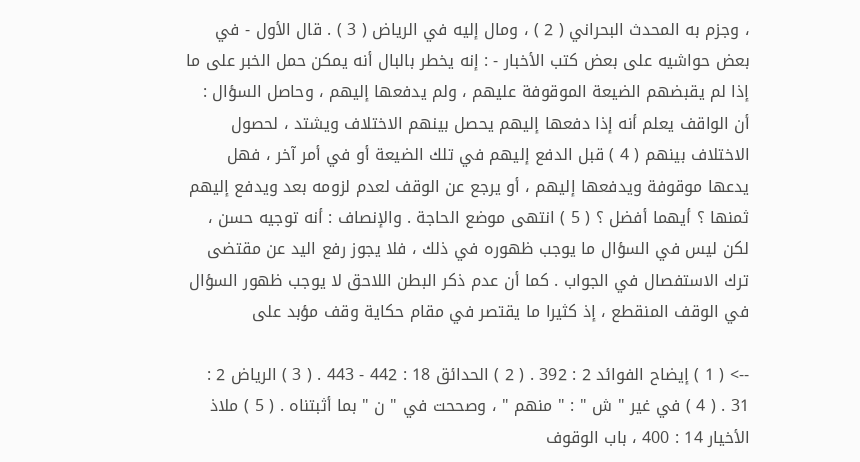، وجزم به المحدث البحراني ( 2 ) ، ومال إليه في الرياض ( 3 ) . قال الأول - في بعض حواشيه على بعض كتب الأخبار - : إنه يخطر بالبال أنه يمكن حمل الخبر على ما إذا لم يقبضهم الضيعة الموقوفة عليهم ، ولم يدفعها إليهم ، وحاصل السؤال : أن الواقف يعلم أنه إذا دفعها إليهم يحصل بينهم الاختلاف ويشتد ، لحصول الاختلاف بينهم ( 4 ) قبل الدفع إليهم في تلك الضيعة أو في أمر آخر ، فهل يدعها موقوفة ويدفعها إليهم ، أو يرجع عن الوقف لعدم لزومه بعد ويدفع إليهم ثمنها ؟ أيهما أفضل ؟ ( 5 ) انتهى موضع الحاجة . والإنصاف : أنه توجيه حسن ، لكن ليس في السؤال ما يوجب ظهوره في ذلك ، فلا يجوز رفع اليد عن مقتضى ترك الاستفصال في الجواب . كما أن عدم ذكر البطن اللاحق لا يوجب ظهور السؤال في الوقف المنقطع ، إذ كثيرا ما يقتصر في مقام حكاية وقف مؤبد على

--> ( 1 ) إيضاح الفوائد 2 : 392 . ( 2 ) الحدائق 18 : 442 - 443 . ( 3 ) الرياض 2 : 31 . ( 4 ) في غير " ش " : " منهم " ، وصححت في " ن " بما أثبتناه . ( 5 ) ملاذ الأخيار 14 : 400 ، باب الوقوف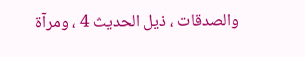والصدقات ، ذيل الحديث 4 ، ومرآة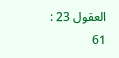العقول 23 : 61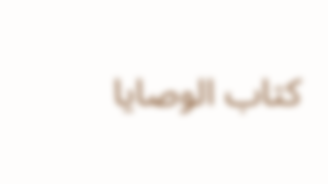كتاب الوصايا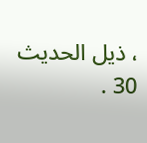، ذيل الحديث 30 .